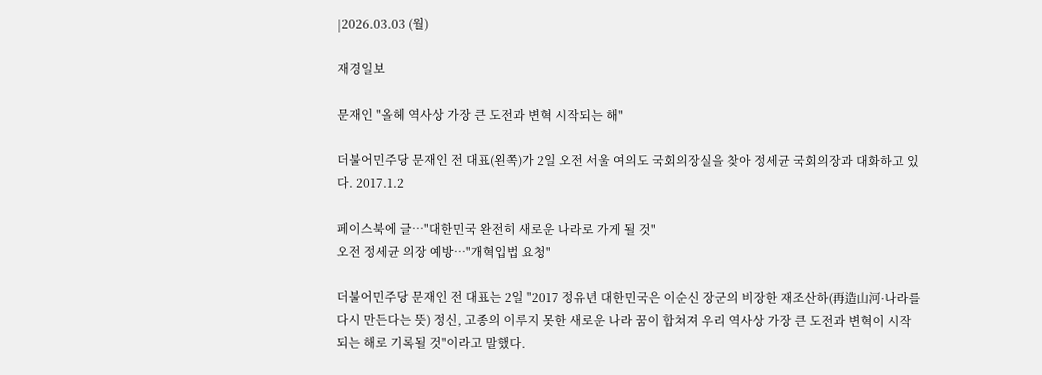|2026.03.03 (월)

재경일보

문재인 "올헤 역사상 가장 큰 도전과 변혁 시작되는 해"

더불어민주당 문재인 전 대표(왼쪽)가 2일 오전 서울 여의도 국회의장실을 찾아 정세균 국회의장과 대화하고 있다. 2017.1.2

페이스북에 글…"대한민국 완전히 새로운 나라로 가게 될 것"
오전 정세균 의장 예방…"개혁입법 요청"

더불어민주당 문재인 전 대표는 2일 "2017 정유년 대한민국은 이순신 장군의 비장한 재조산하(再造山河·나라를 다시 만든다는 뜻) 정신, 고종의 이루지 못한 새로운 나라 꿈이 합쳐져 우리 역사상 가장 큰 도전과 변혁이 시작되는 해로 기록될 것"이라고 말했다.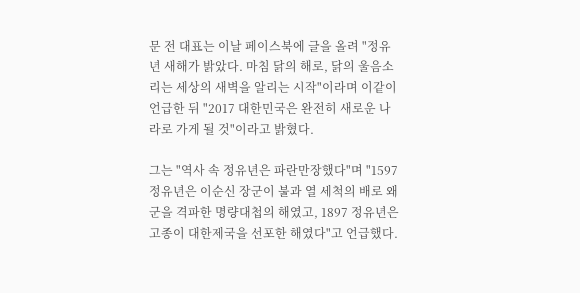문 전 대표는 이날 페이스북에 글을 올려 "정유년 새해가 밝았다. 마침 닭의 해로, 닭의 울음소리는 세상의 새벽을 알리는 시작"이라며 이같이 언급한 뒤 "2017 대한민국은 완전히 새로운 나라로 가게 될 것"이라고 밝혔다.

그는 "역사 속 정유년은 파란만장했다"며 "1597 정유년은 이순신 장군이 불과 열 세척의 배로 왜군을 격파한 명량대첩의 해였고, 1897 정유년은 고종이 대한제국을 선포한 해였다"고 언급했다.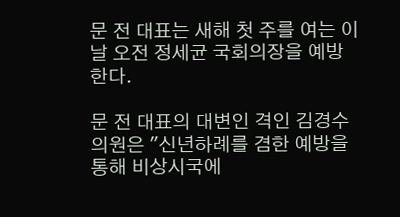문 전 대표는 새해 첫 주를 여는 이 날 오전 정세균 국회의장을 예방한다.

문 전 대표의 대변인 격인 김경수 의원은 "신년하례를 겸한 예방을 통해 비상시국에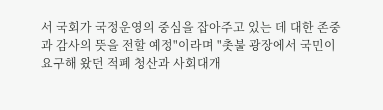서 국회가 국정운영의 중심을 잡아주고 있는 데 대한 존중과 감사의 뜻을 전할 예정"이라며 "촛불 광장에서 국민이 요구해 왔던 적폐 청산과 사회대개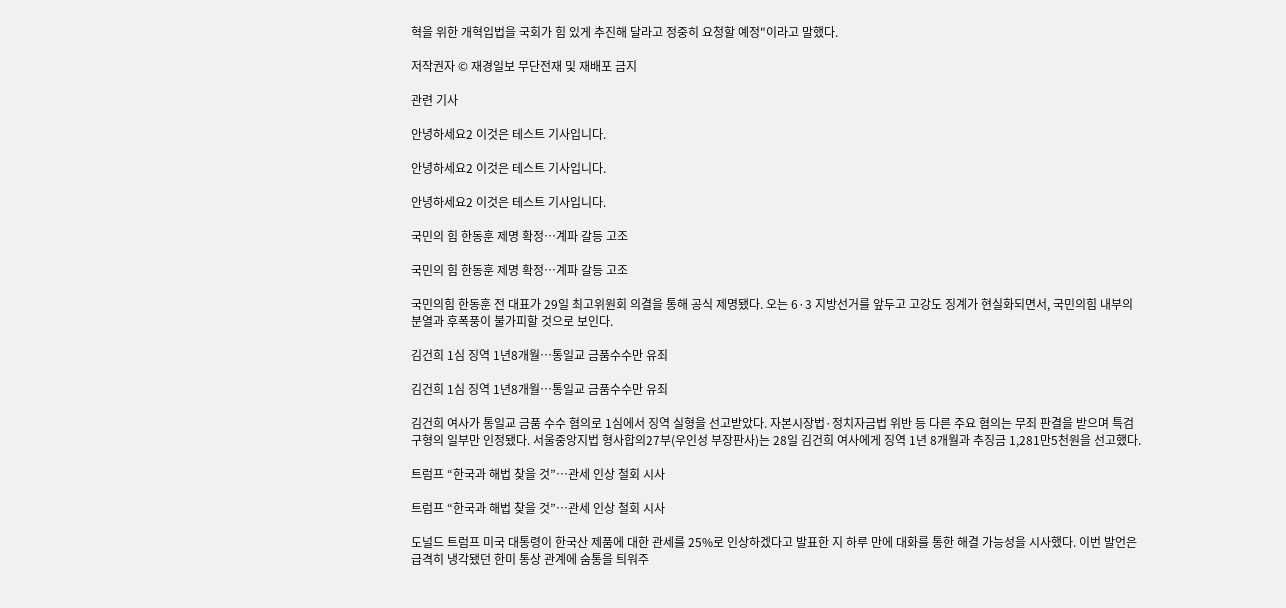혁을 위한 개혁입법을 국회가 힘 있게 추진해 달라고 정중히 요청할 예정"이라고 말했다.

저작권자 © 재경일보 무단전재 및 재배포 금지

관련 기사

안녕하세요2 이것은 테스트 기사입니다.

안녕하세요2 이것은 테스트 기사입니다.

안녕하세요2 이것은 테스트 기사입니다.

국민의 힘 한동훈 제명 확정…계파 갈등 고조

국민의 힘 한동훈 제명 확정…계파 갈등 고조

국민의힘 한동훈 전 대표가 29일 최고위원회 의결을 통해 공식 제명됐다. 오는 6·3 지방선거를 앞두고 고강도 징계가 현실화되면서, 국민의힘 내부의 분열과 후폭풍이 불가피할 것으로 보인다.

김건희 1심 징역 1년8개월…통일교 금품수수만 유죄

김건희 1심 징역 1년8개월…통일교 금품수수만 유죄

김건희 여사가 통일교 금품 수수 혐의로 1심에서 징역 실형을 선고받았다. 자본시장법·정치자금법 위반 등 다른 주요 혐의는 무죄 판결을 받으며 특검 구형의 일부만 인정됐다. 서울중앙지법 형사합의27부(우인성 부장판사)는 28일 김건희 여사에게 징역 1년 8개월과 추징금 1,281만5천원을 선고했다.

트럼프 “한국과 해법 찾을 것”…관세 인상 철회 시사

트럼프 “한국과 해법 찾을 것”…관세 인상 철회 시사

도널드 트럼프 미국 대통령이 한국산 제품에 대한 관세를 25%로 인상하겠다고 발표한 지 하루 만에 대화를 통한 해결 가능성을 시사했다. 이번 발언은 급격히 냉각됐던 한미 통상 관계에 숨통을 틔워주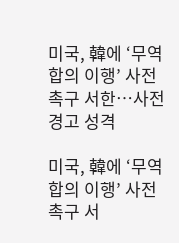미국, 韓에 ‘무역 합의 이행’ 사전 촉구 서한…사전 경고 성격

미국, 韓에 ‘무역 합의 이행’ 사전 촉구 서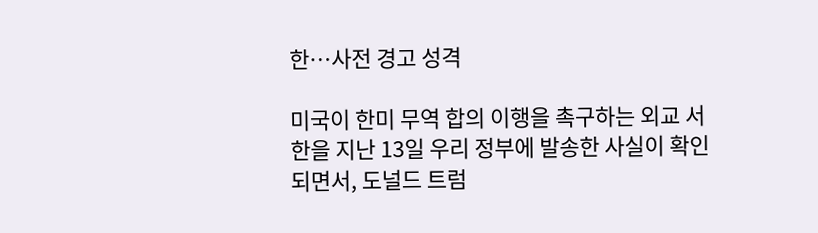한…사전 경고 성격

미국이 한미 무역 합의 이행을 촉구하는 외교 서한을 지난 13일 우리 정부에 발송한 사실이 확인되면서, 도널드 트럼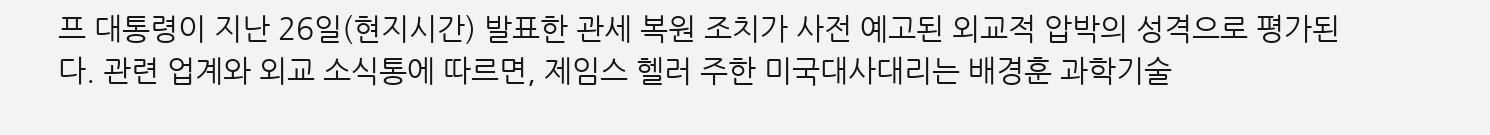프 대통령이 지난 26일(현지시간) 발표한 관세 복원 조치가 사전 예고된 외교적 압박의 성격으로 평가된다. 관련 업계와 외교 소식통에 따르면, 제임스 헬러 주한 미국대사대리는 배경훈 과학기술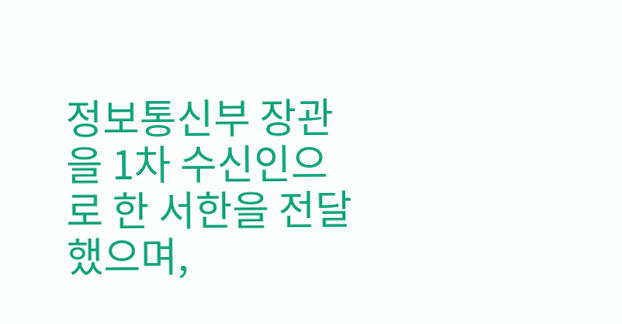정보통신부 장관을 1차 수신인으로 한 서한을 전달했으며,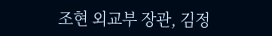조현 외교부 장관, 김정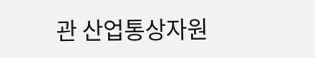관 산업통상자원